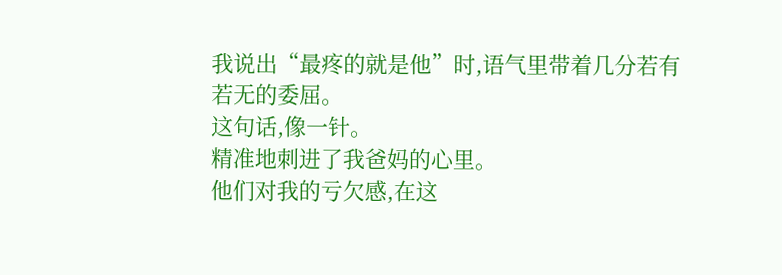我说出“最疼的就是他”时,语气里带着几分若有若无的委屈。
这句话,像一针。
精准地刺进了我爸妈的心里。
他们对我的亏欠感,在这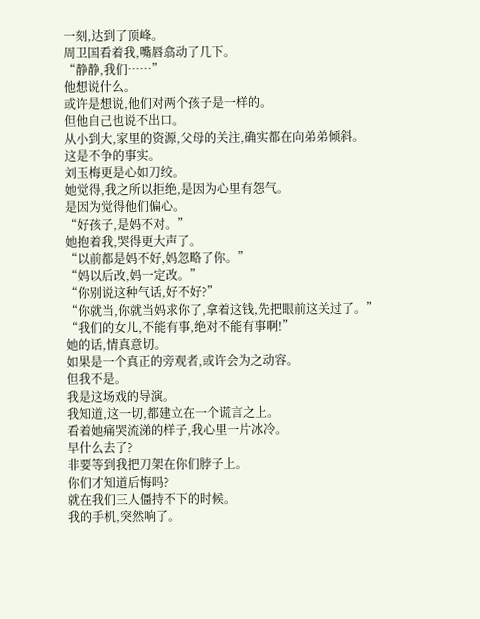一刻,达到了顶峰。
周卫国看着我,嘴唇翕动了几下。
“静静,我们……”
他想说什么。
或许是想说,他们对两个孩子是一样的。
但他自己也说不出口。
从小到大,家里的资源,父母的关注,确实都在向弟弟倾斜。
这是不争的事实。
刘玉梅更是心如刀绞。
她觉得,我之所以拒绝,是因为心里有怨气。
是因为觉得他们偏心。
“好孩子,是妈不对。”
她抱着我,哭得更大声了。
“以前都是妈不好,妈忽略了你。”
“妈以后改,妈一定改。”
“你别说这种气话,好不好?”
“你就当,你就当妈求你了,拿着这钱,先把眼前这关过了。”
“我们的女儿,不能有事,绝对不能有事啊!”
她的话,情真意切。
如果是一个真正的旁观者,或许会为之动容。
但我不是。
我是这场戏的导演。
我知道,这一切,都建立在一个谎言之上。
看着她痛哭流涕的样子,我心里一片冰冷。
早什么去了?
非要等到我把刀架在你们脖子上。
你们才知道后悔吗?
就在我们三人僵持不下的时候。
我的手机,突然响了。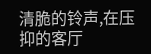清脆的铃声,在压抑的客厅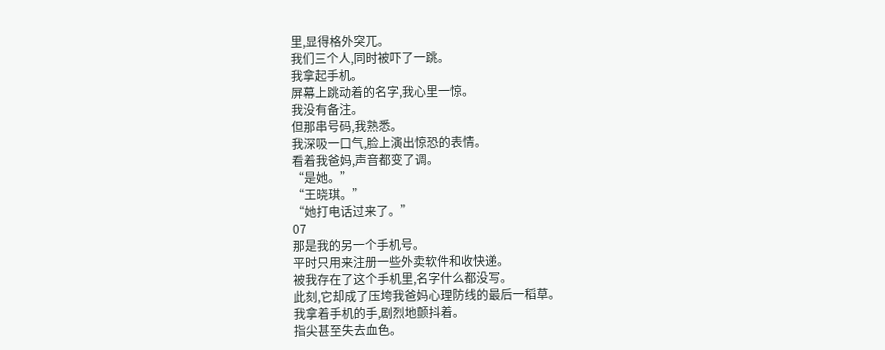里,显得格外突兀。
我们三个人,同时被吓了一跳。
我拿起手机。
屏幕上跳动着的名字,我心里一惊。
我没有备注。
但那串号码,我熟悉。
我深吸一口气,脸上演出惊恐的表情。
看着我爸妈,声音都变了调。
“是她。”
“王晓琪。”
“她打电话过来了。”
07
那是我的另一个手机号。
平时只用来注册一些外卖软件和收快递。
被我存在了这个手机里,名字什么都没写。
此刻,它却成了压垮我爸妈心理防线的最后一稻草。
我拿着手机的手,剧烈地颤抖着。
指尖甚至失去血色。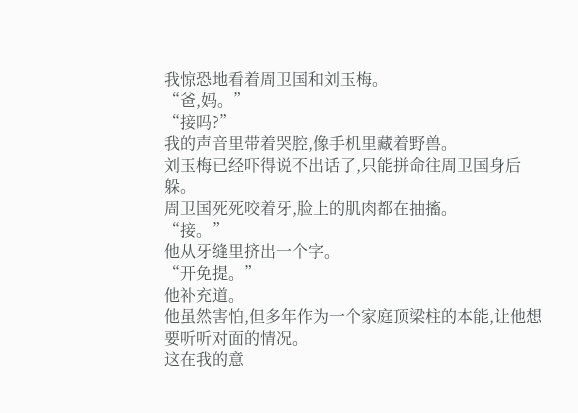我惊恐地看着周卫国和刘玉梅。
“爸,妈。”
“接吗?”
我的声音里带着哭腔,像手机里藏着野兽。
刘玉梅已经吓得说不出话了,只能拼命往周卫国身后躲。
周卫国死死咬着牙,脸上的肌肉都在抽搐。
“接。”
他从牙缝里挤出一个字。
“开免提。”
他补充道。
他虽然害怕,但多年作为一个家庭顶梁柱的本能,让他想要听听对面的情况。
这在我的意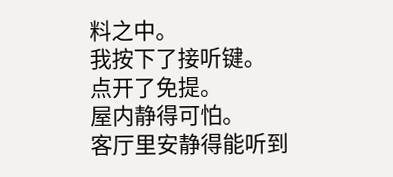料之中。
我按下了接听键。
点开了免提。
屋内静得可怕。
客厅里安静得能听到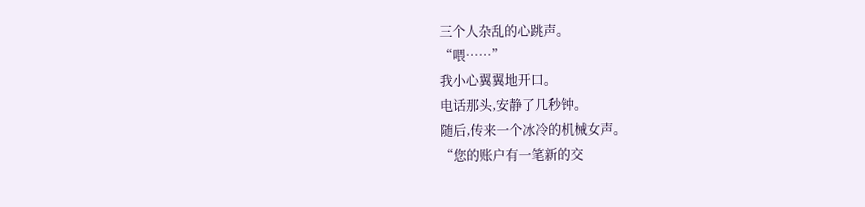三个人杂乱的心跳声。
“喂……”
我小心翼翼地开口。
电话那头,安静了几秒钟。
随后,传来一个冰冷的机械女声。
“您的账户有一笔新的交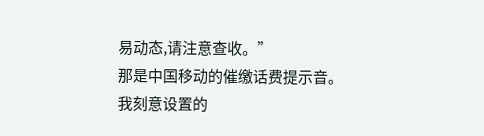易动态,请注意查收。”
那是中国移动的催缴话费提示音。
我刻意设置的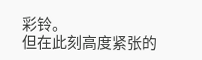彩铃。
但在此刻高度紧张的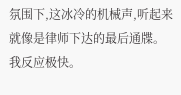氛围下,这冰冷的机械声,听起来就像是律师下达的最后通牒。
我反应极快。